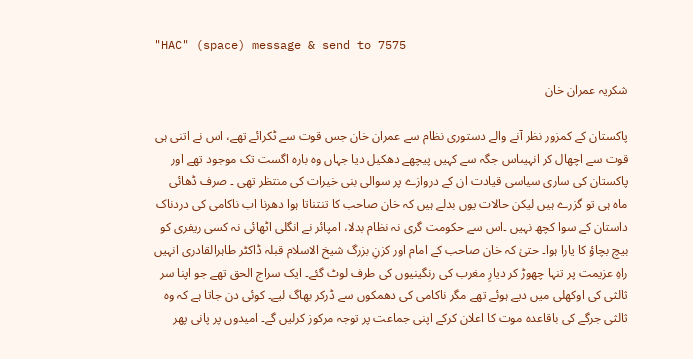"HAC" (space) message & send to 7575

شکریہ عمران خان

پاکستان کے کمزور نظر آنے والے دستوری نظام سے عمران خان جس قوت سے ٹکرائے تھے، اس نے اتنی ہی قوت سے اچھال کر انہیںاس جگہ سے کہیں پیچھے دھکیل دیا جہاں وہ بارہ اگست تک موجود تھے اور پاکستان کی ساری سیاسی قیادت ان کے دروازے پر سوالی بنی خیرات کی منتظر تھی ۔ صرف ڈھائی ماہ ہی تو گزرے ہیں لیکن حالات یوں بدلے ہیں کہ خان صاحب کا تنتناتا ہوا دھرنا اب ناکامی کی دردناک داستان کے سوا کچھ نہیں ۔اس سے حکومت گری نہ نظام بدلا، امپائر نے انگلی اٹھائی نہ کسی ریفری کو بیچ بچاؤ کا یارا ہوا۔ حتیٰ کہ خان صاحب کے امام اور کزنِ بزرگ شیخ الاسلام قبلہ ڈاکٹر طاہرالقادری انہیں راہِ عزیمت پر تنہا چھوڑ کر دیارِ مغرب کی رنگینیوں کی طرف لوٹ گئے۔ ایک سراج الحق تھے جو اپنا سر ثالثی کی اوکھلی میں دیے ہوئے تھے مگر ناکامی کی دھمکوں سے ڈرکر بھاگ لیے۔ کوئی دن جاتا ہے کہ وہ ثالثی جرگے کی باقاعدہ موت کا اعلان کرکے اپنی جماعت پر توجہ مرکوز کرلیں گے۔ امیدوں پر پانی پھر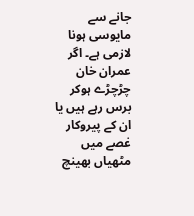جانے سے مایوسی ہونا لازمی ہے۔ اگر عمران خان چڑچڑے ہوکر برس رہے ہیں یا ان کے پیروکار غصے میں مٹھیاں بھینچ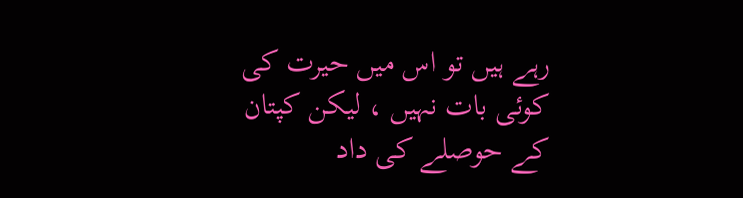رہے ہیں تو اس میں حیرت کی کوئی بات نہیں ، لیکن کپتان کے حوصلے کی داد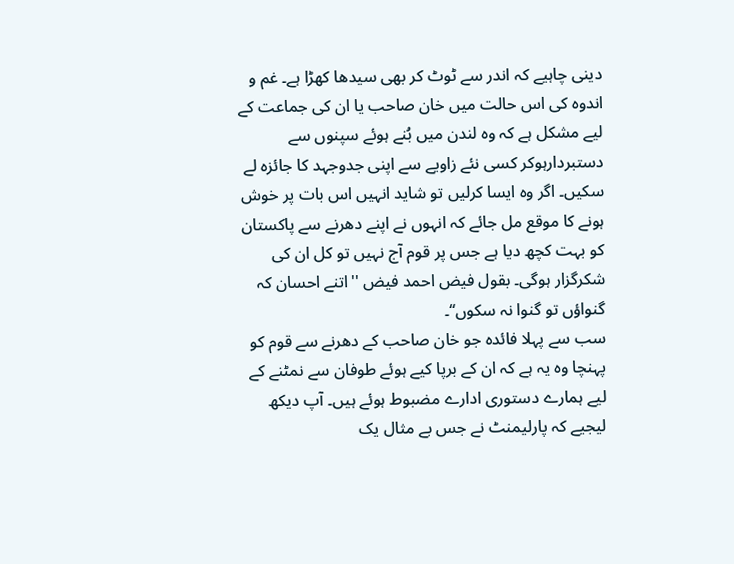دینی چاہیے کہ اندر سے ٹوٹ کر بھی سیدھا کھڑا ہے۔ غم و اندوہ کی اس حالت میں خان صاحب یا ان کی جماعت کے لیے مشکل ہے کہ وہ لندن میں بُنے ہوئے سپنوں سے دستبردارہوکر کسی نئے زاویے سے اپنی جدوجہد کا جائزہ لے سکیں۔ اگر وہ ایسا کرلیں تو شاید انہیں اس بات پر خوش ہونے کا موقع مل جائے کہ انہوں نے اپنے دھرنے سے پاکستان کو بہت کچھ دیا ہے جس پر قوم آج نہیں تو کل ان کی شکرگزار ہوگی۔ بقول فیض احمد فیض ''اتنے احسان کہ گنواؤں تو گنوا نہ سکوں‘‘۔
سب سے پہلا فائدہ جو خان صاحب کے دھرنے سے قوم کو پہنچا وہ یہ ہے کہ ان کے برپا کیے ہوئے طوفان سے نمٹنے کے لیے ہمارے دستوری ادارے مضبوط ہوئے ہیں۔ آپ دیکھ لیجیے کہ پارلیمنٹ نے جس بے مثال یک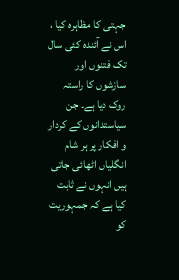جہتی کا مظاہرہ کیا ، اس نے آئندہ کئی سال تک فتنوں اور سازشوں کا راستہ روک دیا ہے۔ جن سیاستدانوں کے کردار و افکار پر ہر شام انگلیاں اٹھائی جاتی ہیں انہوں نے ثابت کیا ہے کہ جمہوریت کو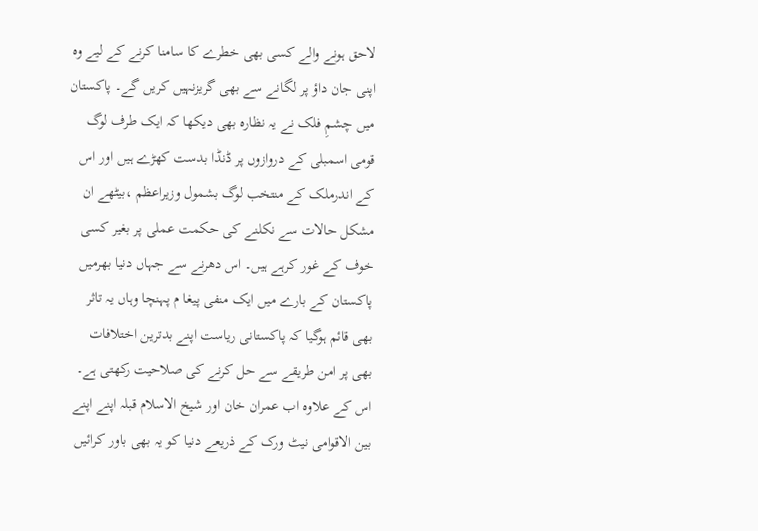لاحق ہونے والے کسی بھی خطرے کا سامنا کرنے کے لیے وہ اپنی جان داؤ پر لگانے سے بھی گریزنہیں کریں گے۔ پاکستان میں چشمِ فلک نے یہ نظارہ بھی دیکھا کہ ایک طرف لوگ قومی اسمبلی کے دروازوں پر ڈنڈا بدست کھڑے ہیں اور اس کے اندرملک کے منتخب لوگ بشمول وزیراعظم ،بیٹھے ان مشکل حالات سے نکلنے کی حکمت عملی پر بغیر کسی خوف کے غور کرہے ہیں۔ اس دھرنے سے جہاں دنیا بھرمیں پاکستان کے بارے میں ایک منفی پیغا م پہنچا وہاں یہ تاثر بھی قائم ہوگیا کہ پاکستانی ریاست اپنے بدترین اختلافات بھی پر امن طریقے سے حل کرنے کی صلاحیت رکھتی ہے۔ اس کے علاوہ اب عمران خان اور شیخ الاسلام قبلہ اپنے اپنے بین الاقوامی نیٹ ورک کے ذریعے دنیا کو یہ بھی باور کرائیں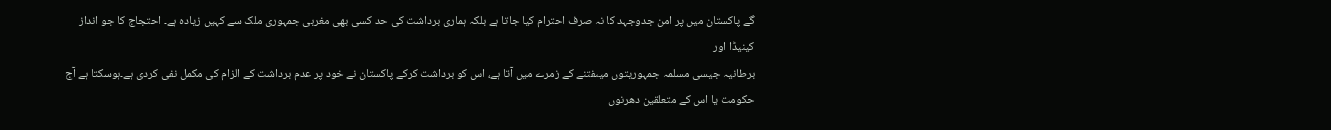گے پاکستان میں پر امن جدوجہد کا نہ صرف احترام کیا جاتا ہے بلکہ ہماری برداشت کی حد کسی بھی مغربی جمہوری ملک سے کہیں زیادہ ہے۔ احتجاج کا جو انداز کینیڈا اور
برطانیہ جیسی مسلمہ جمہوریتوں میںفتنے کے زمرے میں آتا ہے، اس کو برداشت کرکے پاکستان نے خود پر عدم برداشت کے الزام کی مکمل نفی کردی ہے۔ہوسکتا ہے آج حکومت یا اس کے متعلقین دھرنوں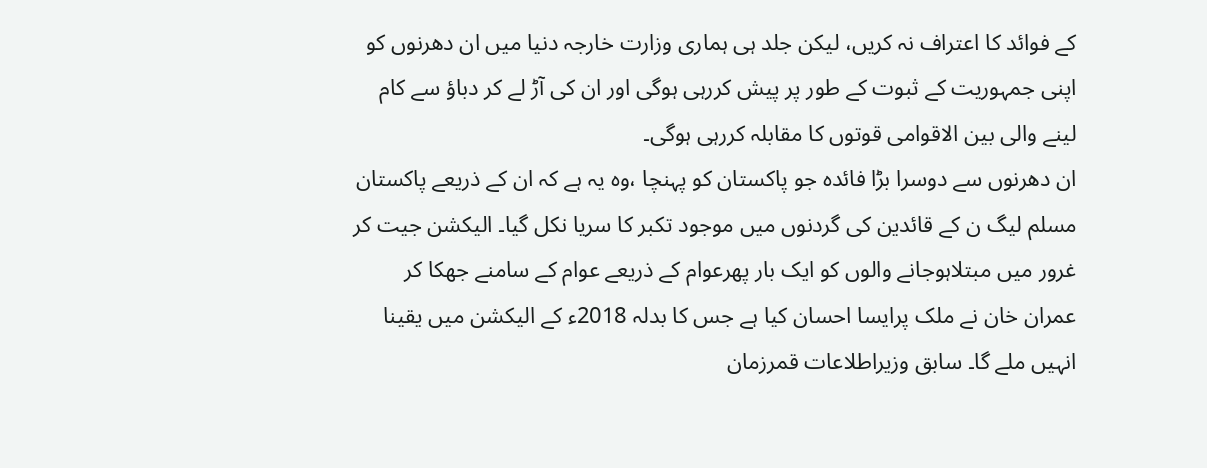کے فوائد کا اعتراف نہ کریں، لیکن جلد ہی ہماری وزارت خارجہ دنیا میں ان دھرنوں کو اپنی جمہوریت کے ثبوت کے طور پر پیش کررہی ہوگی اور ان کی آڑ لے کر دباؤ سے کام لینے والی بین الاقوامی قوتوں کا مقابلہ کررہی ہوگی۔
ان دھرنوں سے دوسرا بڑا فائدہ جو پاکستان کو پہنچا ،وہ یہ ہے کہ ان کے ذریعے پاکستان مسلم لیگ ن کے قائدین کی گردنوں میں موجود تکبر کا سریا نکل گیا۔ الیکشن جیت کر غرور میں مبتلاہوجانے والوں کو ایک بار پھرعوام کے ذریعے عوام کے سامنے جھکا کر عمران خان نے ملک پرایسا احسان کیا ہے جس کا بدلہ 2018ء کے الیکشن میں یقینا انہیں ملے گا۔ سابق وزیراطلاعات قمرزمان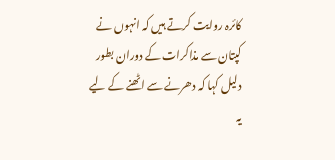کائرہ روایت کرتے ہیں کہ انہوں نے کپتان سے مذاکرات کے دوران بطور دلیل کہا کہ دھرنے سے اٹھنے کے لیے یہ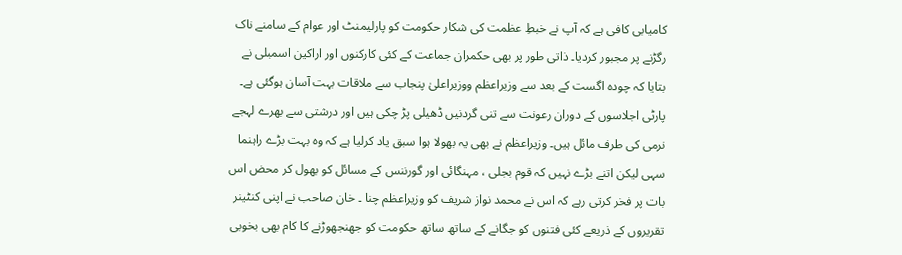کامیابی کافی ہے کہ آپ نے خبطِ عظمت کی شکار حکومت کو پارلیمنٹ اور عوام کے سامنے ناک رگڑنے پر مجبور کردیا۔ ذاتی طور پر بھی حکمران جماعت کے کئی کارکنوں اور اراکین اسمبلی نے بتایا کہ چودہ اگست کے بعد سے وزیراعظم ووزیراعلیٰ پنجاب سے ملاقات بہت آسان ہوگئی ہے۔ پارٹی اجلاسوں کے دوران رعونت سے تنی گردنیں ڈھیلی پڑ چکی ہیں اور درشتی سے بھرے لہجے نرمی کی طرف مائل ہیں۔ وزیراعظم نے بھی یہ بھولا ہوا سبق یاد کرلیا ہے کہ وہ بہت بڑے راہنما سہی لیکن اتنے بڑے نہیں کہ قوم بجلی ، مہنگائی اور گورننس کے مسائل کو بھول کر محض اس بات پر فخر کرتی رہے کہ اس نے محمد نواز شریف کو وزیراعظم چنا ۔ خان صاحب نے اپنی کنٹینر تقریروں کے ذریعے کئی فتنوں کو جگانے کے ساتھ ساتھ حکومت کو جھنجھوڑنے کا کام بھی بخوبی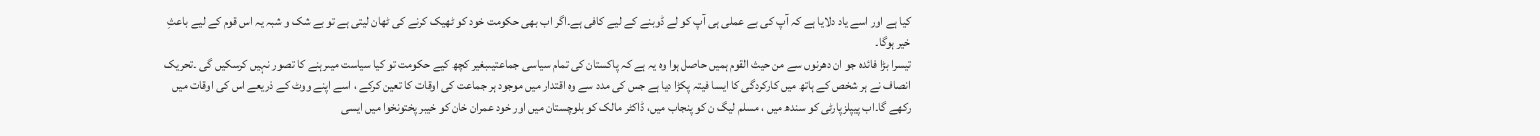کیا ہے اور اسے یاد دلایا ہے کہ آپ کی بے عملی ہی آپ کو لے ڈوبنے کے لیے کافی ہے۔اگر اب بھی حکومت خود کو ٹھیک کرنے کی ٹھان لیتی ہے تو بے شک و شبہ یہ اس قوم کے لیے باعثِ خیر ہوگا۔
تیسرا بڑا فائدہ جو ان دھرنوں سے من حیث القوم ہمیں حاصل ہوا وہ یہ ہے کہ پاکستان کی تمام سیاسی جماعتیںبغیر کچھ کیے حکومت تو کیا سیاست میںرہنے کا تصور نہیں کرسکیں گی ۔تحریک انصاف نے ہر شخص کے ہاتھ میں کارکردگی کا ایسا فیتہ پکڑا دیا ہے جس کی مدد سے وہ اقتدار میں موجود ہر جماعت کی اوقات کا تعین کرکے ، اسے اپنے ووٹ کے ذریعے اس کی اوقات میں رکھے گا۔اب پیپلزپارٹی کو سندھ میں ، مسلم لیگ ن کو پنجاب میں، ڈاکٹر مالک کو بلوچستان میں اور خود عمران خان کو خیبر پختونخوا میں ایسی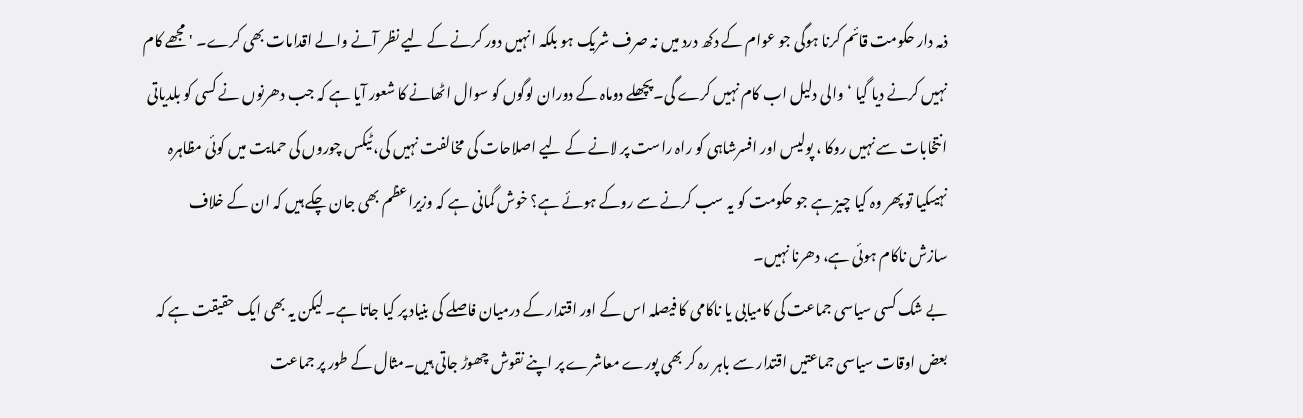ذمہ دار حکومت قائم کرنا ہوگی جو عوام کے دکھ درد میں نہ صرف شریک ہو بلکہ انہیں دور کرنے کے لیے نظر آنے والے اقدامات بھی کرے۔ 'مجھے کام نہیں کرنے دیا گیا ‘ والی دلیل اب کام نہیں کرے گی۔پچھلے دوماہ کے دوران لوگوں کو سوال اٹھانے کا شعور آیا ہے کہ جب دھرنوں نے کسی کو بلدیاتی انتخابات سے نہیں روکا ، پولیس اور افسرشاہی کو راہ راست پر لانے کے لیے اصلاحات کی مخالفت نہیں کی، ٹیکس چوروں کی حمایت میں کوئی مظاہرہ نہیںکیا تو پھر وہ کیا چیز ہے جو حکومت کو یہ سب کرنے سے روکے ہوئے ہے؟ خوش گمانی ہے کہ وزیراعظم بھی جان چکے ہیں کہ ان کے خلاف سازش ناکام ہوئی ہے، دھرنا نہیں۔
بے شک کسی سیاسی جماعت کی کامیابی یا ناکامی کا فیصلہ اس کے اور اقتدار کے درمیان فاصلے کی بنیاد پر کیا جاتا ہے۔ لیکن یہ بھی ایک حقیقت ہے کہ بعض اوقات سیاسی جماعتیں اقتدار سے باہر رہ کر بھی پورے معاشرے پر اپنے نقوش چھوڑ جاتی ہیں۔مثال کے طور پر جماعت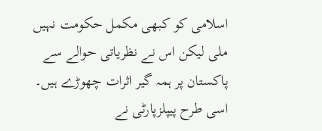اسلامی کو کبھی مکمل حکومت نہیں ملی لیکن اس نے نظریاتی حوالے سے پاکستان پر ہمہ گیر اثرات چھوڑے ہیں۔ اسی طرح پیپلزپارٹی نے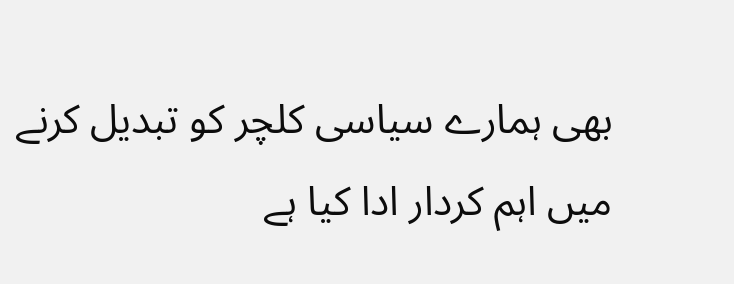بھی ہمارے سیاسی کلچر کو تبدیل کرنے میں اہم کردار ادا کیا ہے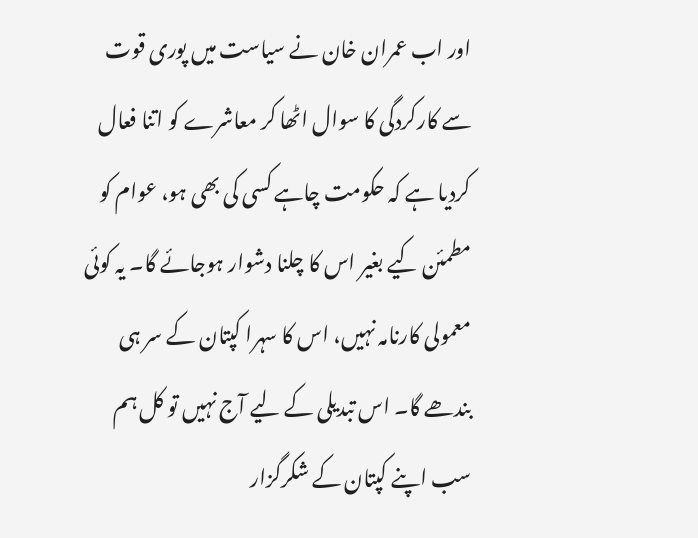اور اب عمران خان نے سیاست میں پوری قوت سے کارکردگی کا سوال اٹھا کر معاشرے کو اتنا فعال کردیا ہے کہ حکومت چاہے کسی کی بھی ہو، عوام کو مطمئن کیے بغیر اس کا چلنا دشوار ہوجائے گا۔ یہ کوئی معمولی کارنامہ نہیں، اس کا سہرا کپتان کے سر ہی بندھے گا۔ اس تبدیلی کے لیے آج نہیں تو کل ہم سب اپنے کپتان کے شکرگزار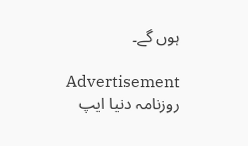ہوں گے۔

Advertisement
روزنامہ دنیا ایپ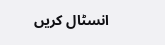انسٹال کریں